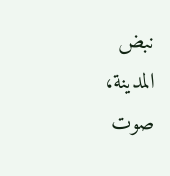نبض المدينة، صوت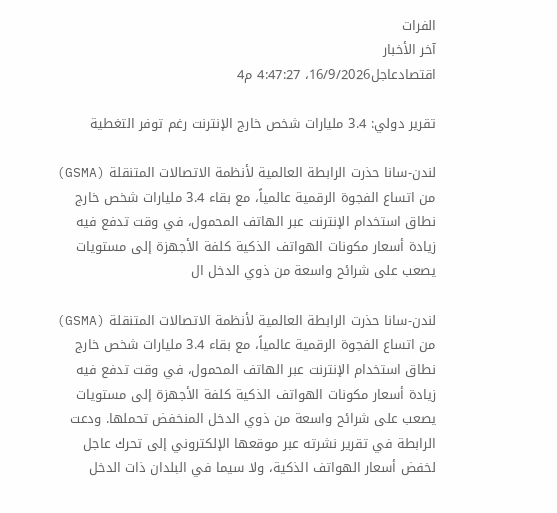الفرات
آخر الأخبار
اقتصادعاجل16/9/2026، 4:47:27 م4

تقرير دولي: 3.4 مليارات شخص خارج الإنترنت رغم توفر التغطية

لندن-سانا حذرت الرابطة العالمية لأنظمة الاتصالات المتنقلة (GSMA) من اتساع الفجوة الرقمية عالمياً، مع بقاء 3.4 مليارات شخص خارج نطاق استخدام الإنترنت عبر الهاتف المحمول، في وقت تدفع فيه زيادة أسعار مكونات الهواتف الذكية كلفة الأجهزة إلى مستويات يصعب على شرائح واسعة من ذوي الدخل ال

لندن-سانا حذرت الرابطة العالمية لأنظمة الاتصالات المتنقلة (GSMA) من اتساع الفجوة الرقمية عالمياً، مع بقاء 3.4 مليارات شخص خارج نطاق استخدام الإنترنت عبر الهاتف المحمول، في وقت تدفع فيه زيادة أسعار مكونات الهواتف الذكية كلفة الأجهزة إلى مستويات يصعب على شرائح واسعة من ذوي الدخل المنخفض تحملها. ودعت الرابطة في تقرير نشرته عبر موقعها الإلكتروني إلى تحرك عاجل لخفض أسعار الهواتف الذكية، ولا سيما في البلدان ذات الدخل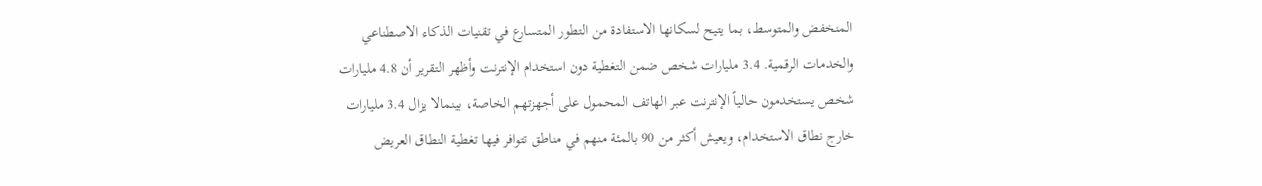المنخفض والمتوسط، بما يتيح لسكانها الاستفادة من التطور المتسارع في تقنيات الذكاء الاصطناعي والخدمات الرقمية. 3.4 مليارات شخص ضمن التغطية دون استخدام الإنترنت وأظهر التقرير أن 4.8 مليارات شخص يستخدمون حالياً الإنترنت عبر الهاتف المحمول على أجهزتهم الخاصة، بينمالا يزال 3.4 مليارات خارج نطاق الاستخدام، ويعيش أكثر من 90 بالمئة منهم في مناطق تتوافر فيها تغطية النطاق العريض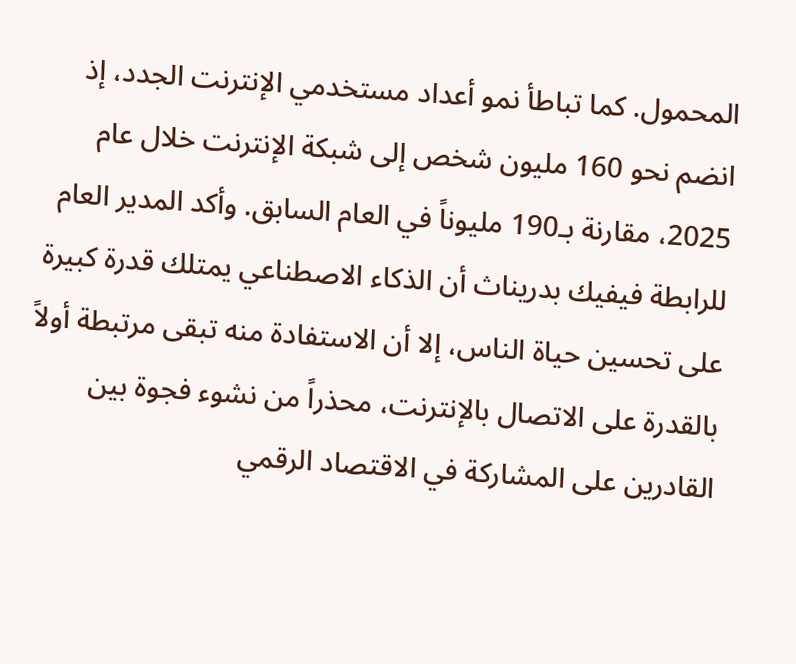المحمول. كما تباطأ نمو أعداد مستخدمي الإنترنت الجدد، إذ انضم نحو 160 مليون شخص إلى شبكة الإنترنت خلال عام 2025، مقارنة بـ190 مليوناً في العام السابق. وأكد المدير العام للرابطة فيفيك بدريناث أن الذكاء الاصطناعي يمتلك قدرة كبيرة على تحسين حياة الناس، إلا أن الاستفادة منه تبقى مرتبطة أولاً بالقدرة على الاتصال بالإنترنت، محذراً من نشوء فجوة بين القادرين على المشاركة في الاقتصاد الرقمي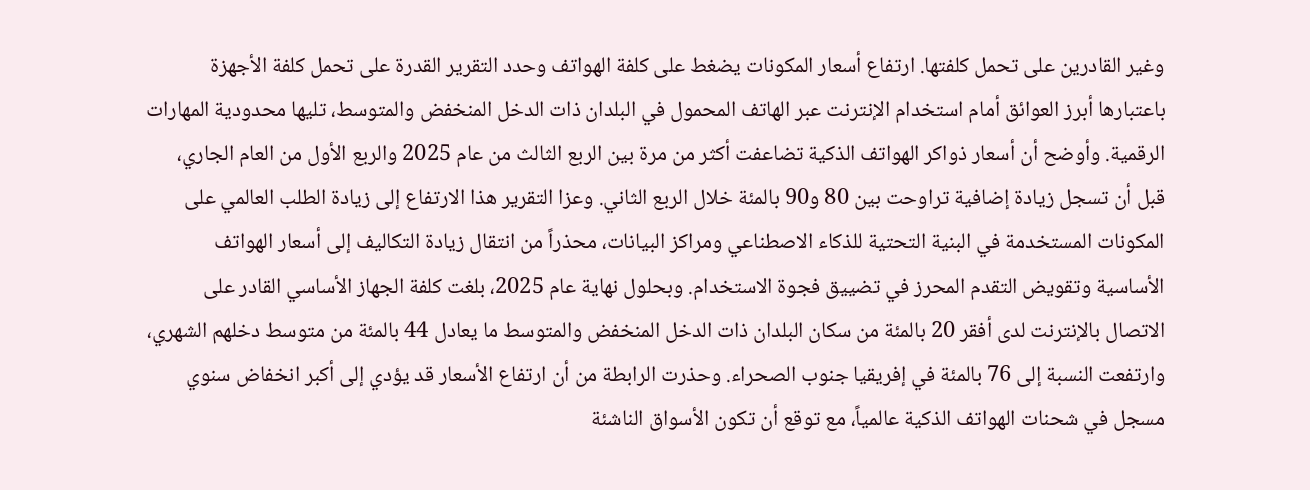وغير القادرين على تحمل كلفتها. ارتفاع أسعار المكونات يضغط على كلفة الهواتف وحدد التقرير القدرة على تحمل كلفة الأجهزة باعتبارها أبرز العوائق أمام استخدام الإنترنت عبر الهاتف المحمول في البلدان ذات الدخل المنخفض والمتوسط، تليها محدودية المهارات الرقمية. وأوضح أن أسعار ذواكر الهواتف الذكية تضاعفت أكثر من مرة بين الربع الثالث من عام 2025 والربع الأول من العام الجاري، قبل أن تسجل زيادة إضافية تراوحت بين 80 و90 بالمئة خلال الربع الثاني. وعزا التقرير هذا الارتفاع إلى زيادة الطلب العالمي على المكونات المستخدمة في البنية التحتية للذكاء الاصطناعي ومراكز البيانات، محذراً من انتقال زيادة التكاليف إلى أسعار الهواتف الأساسية وتقويض التقدم المحرز في تضييق فجوة الاستخدام. وبحلول نهاية عام 2025، بلغت كلفة الجهاز الأساسي القادر على الاتصال بالإنترنت لدى أفقر 20 بالمئة من سكان البلدان ذات الدخل المنخفض والمتوسط ما يعادل 44 بالمئة من متوسط دخلهم الشهري، وارتفعت النسبة إلى 76 بالمئة في إفريقيا جنوب الصحراء. وحذرت الرابطة من أن ارتفاع الأسعار قد يؤدي إلى أكبر انخفاض سنوي مسجل في شحنات الهواتف الذكية عالمياً، مع توقع أن تكون الأسواق الناشئة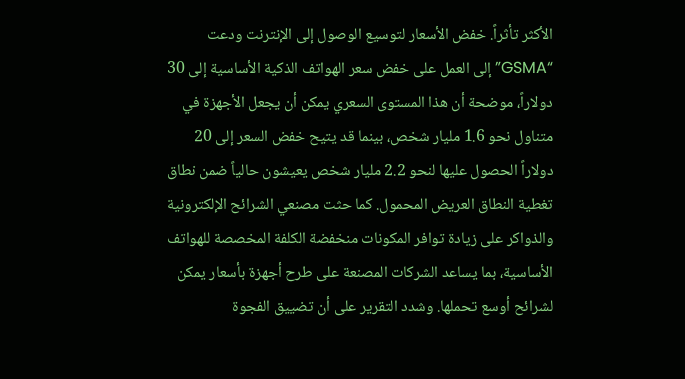الأكثر تأثراً. خفض الأسعار لتوسيع الوصول إلى الإنترنت ودعت “GSMA” إلى العمل على خفض سعر الهواتف الذكية الأساسية إلى 30 دولاراً، موضحة أن هذا المستوى السعري يمكن أن يجعل الأجهزة في متناول نحو 1.6 مليار شخص، بينما قد يتيح خفض السعر إلى 20 دولاراً الحصول عليها لنحو 2.2 مليار شخص يعيشون حالياً ضمن نطاق تغطية النطاق العريض المحمول. كما حثت مصنعي الشرائح الإلكترونية والذواكر على زيادة توافر المكونات منخفضة الكلفة المخصصة للهواتف الأساسية، بما يساعد الشركات المصنعة على طرح أجهزة بأسعار يمكن لشرائح أوسع تحملها. وشدد التقرير على أن تضييق الفجوة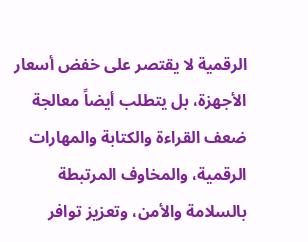الرقمية لا يقتصر على خفض أسعار الأجهزة، بل يتطلب أيضاً معالجة ضعف القراءة والكتابة والمهارات الرقمية، والمخاوف المرتبطة بالسلامة والأمن، وتعزيز توافر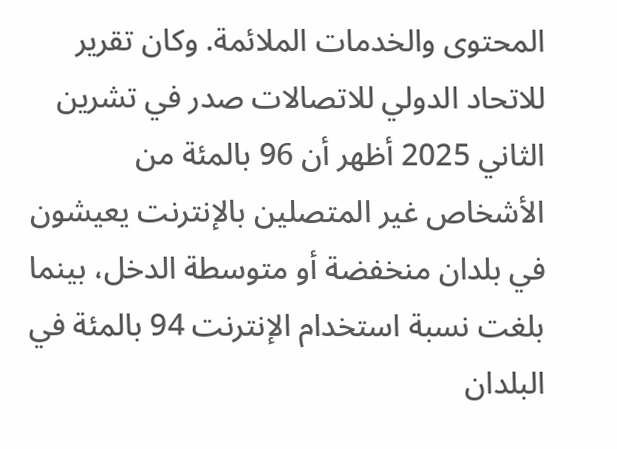المحتوى والخدمات الملائمة. وكان تقرير للاتحاد الدولي للاتصالات صدر في تشرين الثاني 2025 أظهر أن 96 بالمئة من الأشخاص غير المتصلين بالإنترنت يعيشون في بلدان منخفضة أو متوسطة الدخل، بينما بلغت نسبة استخدام الإنترنت 94 بالمئة في البلدان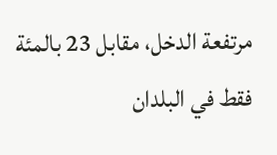مرتفعة الدخل، مقابل 23 بالمئة فقط في البلدان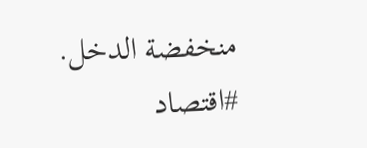منخفضة الدخل.
#اقتصاد